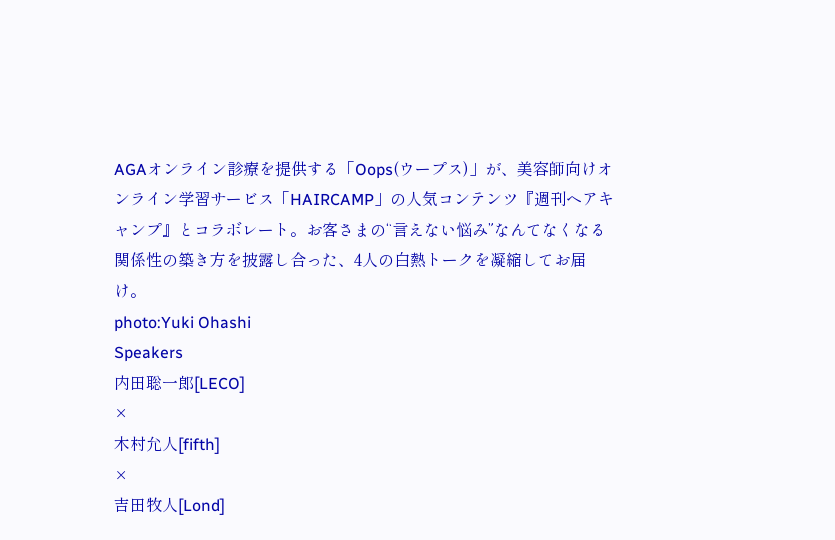AGAオンライン診療を提供する「Oops(ウープス)」が、美容師向けオンライン学習サービス「HAIRCAMP」の人気コンテンツ『週刊ヘアキャンプ』とコラボレート。お客さまの“言えない悩み”なんてなくなる関係性の築き方を披露し合った、4人の白熱トークを凝縮してお届け。
photo:Yuki Ohashi
Speakers
内田聡一郎[LECO]
×
木村允人[fifth]
×
吉田牧人[Lond]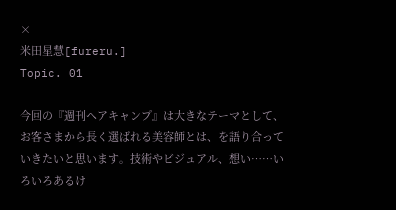×
米田星慧[fureru.]
Topic. 01

今回の『週刊ヘアキャンプ』は大きなテーマとして、お客さまから長く選ばれる美容師とは、を語り合っていきたいと思います。技術やビジュアル、想い……いろいろあるけ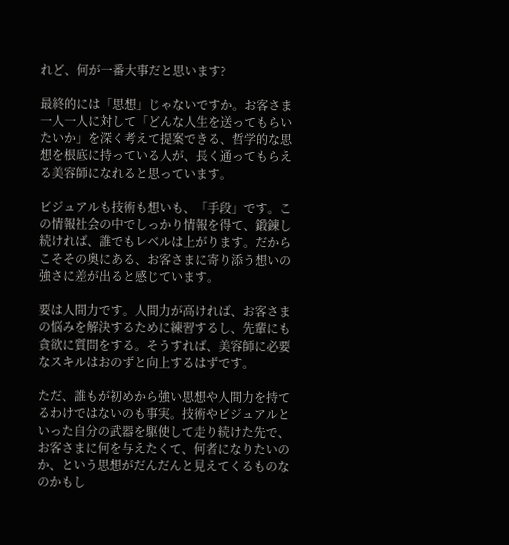れど、何が一番大事だと思います?

最終的には「思想」じゃないですか。お客さま一人一人に対して「どんな人生を送ってもらいたいか」を深く考えて提案できる、哲学的な思想を根底に持っている人が、長く通ってもらえる美容師になれると思っています。

ビジュアルも技術も想いも、「手段」です。この情報社会の中でしっかり情報を得て、鍛錬し続ければ、誰でもレベルは上がります。だからこそその奥にある、お客さまに寄り添う想いの強さに差が出ると感じています。

要は人間力です。人間力が高ければ、お客さまの悩みを解決するために練習するし、先輩にも貪欲に質問をする。そうすれば、美容師に必要なスキルはおのずと向上するはずです。

ただ、誰もが初めから強い思想や人間力を持てるわけではないのも事実。技術やビジュアルといった自分の武器を駆使して走り続けた先で、お客さまに何を与えたくて、何者になりたいのか、という思想がだんだんと見えてくるものなのかもし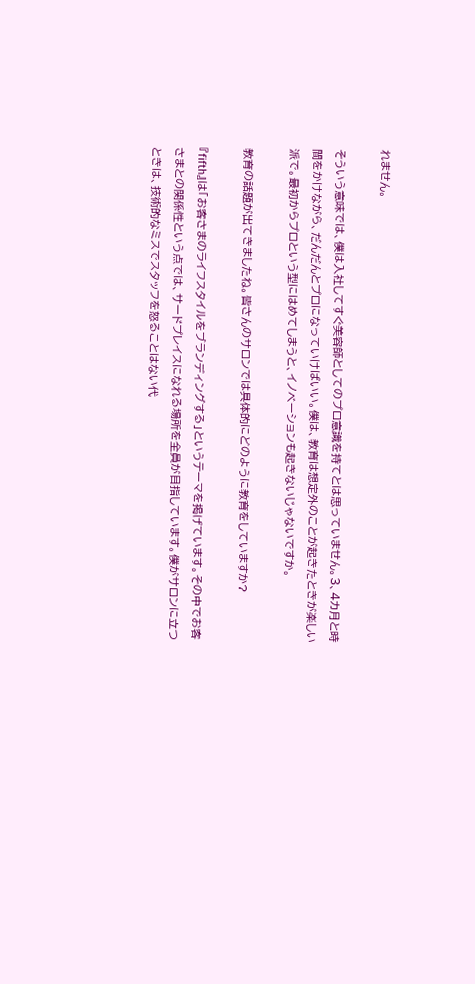れません。

そういう意味では、僕は入社してすぐ美容師としてのプロ意識を持てとは思っていません。3、4カ月と時間をかけながら、だんだんとプロになっていけばいい。僕は、教育は想定外のことが起きたときが楽しい派で。最初からプロという型にはめてしまうと、イノベーションも起きないじゃないですか。

教育の話題が出てきましたね。皆さんのサロンでは具体的にどのように教育をしていますか?

『fifth』は「お客さまのライフスタイルをブランディングする」というテーマを掲げています。その中でお客さまとの関係性という点では、サードプレイスになれる場所を全員が目指しています。僕がサロンに立つときは、技術的なミスでスタッフを怒ることはない代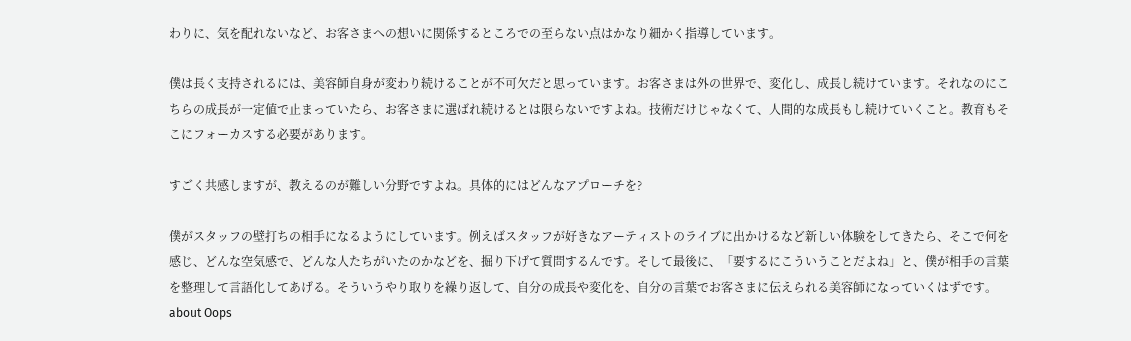わりに、気を配れないなど、お客さまへの想いに関係するところでの至らない点はかなり細かく指導しています。

僕は長く支持されるには、美容師自身が変わり続けることが不可欠だと思っています。お客さまは外の世界で、変化し、成長し続けています。それなのにこちらの成長が一定値で止まっていたら、お客さまに選ばれ続けるとは限らないですよね。技術だけじゃなくて、人間的な成長もし続けていくこと。教育もそこにフォーカスする必要があります。

すごく共感しますが、教えるのが難しい分野ですよね。具体的にはどんなアプローチを?

僕がスタッフの壁打ちの相手になるようにしています。例えばスタッフが好きなアーティストのライブに出かけるなど新しい体験をしてきたら、そこで何を感じ、どんな空気感で、どんな人たちがいたのかなどを、掘り下げて質問するんです。そして最後に、「要するにこういうことだよね」と、僕が相手の言葉を整理して言語化してあげる。そういうやり取りを繰り返して、自分の成長や変化を、自分の言葉でお客さまに伝えられる美容師になっていくはずです。
about Oops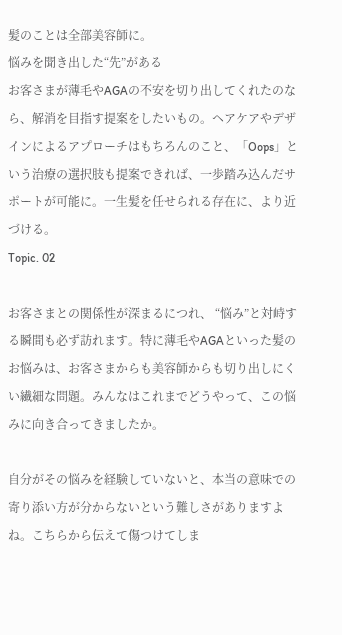髪のことは全部美容師に。
悩みを聞き出した“先”がある
お客さまが薄毛やAGAの不安を切り出してくれたのなら、解消を目指す提案をしたいもの。ヘアケアやデザインによるアプローチはもちろんのこと、「Oops」という治療の選択肢も提案できれば、一歩踏み込んだサポートが可能に。一生髪を任せられる存在に、より近づける。
Topic. 02

お客さまとの関係性が深まるにつれ、 “悩み”と対峙する瞬間も必ず訪れます。特に薄毛やAGAといった髪のお悩みは、お客さまからも美容師からも切り出しにくい繊細な問題。みんなはこれまでどうやって、この悩みに向き合ってきましたか。

自分がその悩みを経験していないと、本当の意味での寄り添い方が分からないという難しさがありますよね。こちらから伝えて傷つけてしま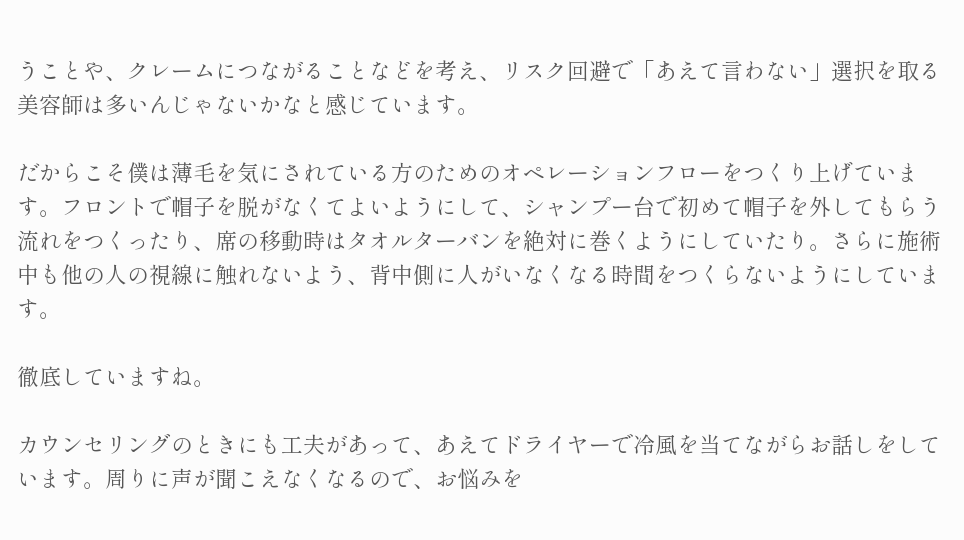うことや、クレームにつながることなどを考え、リスク回避で「あえて言わない」選択を取る美容師は多いんじゃないかなと感じています。

だからこそ僕は薄毛を気にされている方のためのオペレーションフローをつくり上げています。フロントで帽子を脱がなくてよいようにして、シャンプー台で初めて帽子を外してもらう流れをつくったり、席の移動時はタオルターバンを絶対に巻くようにしていたり。さらに施術中も他の人の視線に触れないよう、背中側に人がいなくなる時間をつくらないようにしています。

徹底していますね。

カウンセリングのときにも工夫があって、あえてドライヤーで冷風を当てながらお話しをしています。周りに声が聞こえなくなるので、お悩みを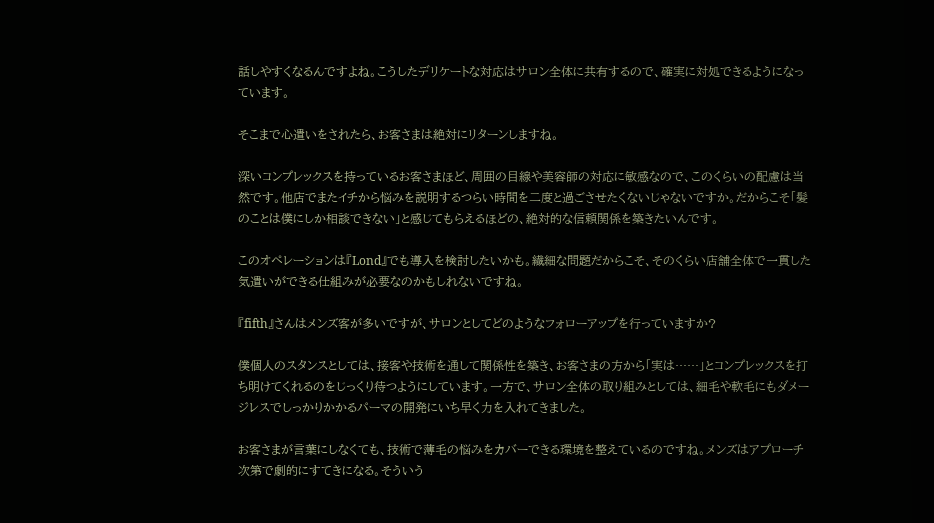話しやすくなるんですよね。こうしたデリケートな対応はサロン全体に共有するので、確実に対処できるようになっています。

そこまで心遣いをされたら、お客さまは絶対にリターンしますね。

深いコンプレックスを持っているお客さまほど、周囲の目線や美容師の対応に敏感なので、このくらいの配慮は当然です。他店でまたイチから悩みを説明するつらい時間を二度と過ごさせたくないじゃないですか。だからこそ「髪のことは僕にしか相談できない」と感じてもらえるほどの、絶対的な信頼関係を築きたいんです。

このオペレーションは『Lond』でも導入を検討したいかも。繊細な問題だからこそ、そのくらい店舗全体で一貫した気遣いができる仕組みが必要なのかもしれないですね。

『fifth』さんはメンズ客が多いですが、サロンとしてどのようなフォローアップを行っていますか?

僕個人のスタンスとしては、接客や技術を通して関係性を築き、お客さまの方から「実は……」とコンプレックスを打ち明けてくれるのをじっくり待つようにしています。一方で、サロン全体の取り組みとしては、細毛や軟毛にもダメージレスでしっかりかかるパーマの開発にいち早く力を入れてきました。

お客さまが言葉にしなくても、技術で薄毛の悩みをカバーできる環境を整えているのですね。メンズはアプローチ次第で劇的にすてきになる。そういう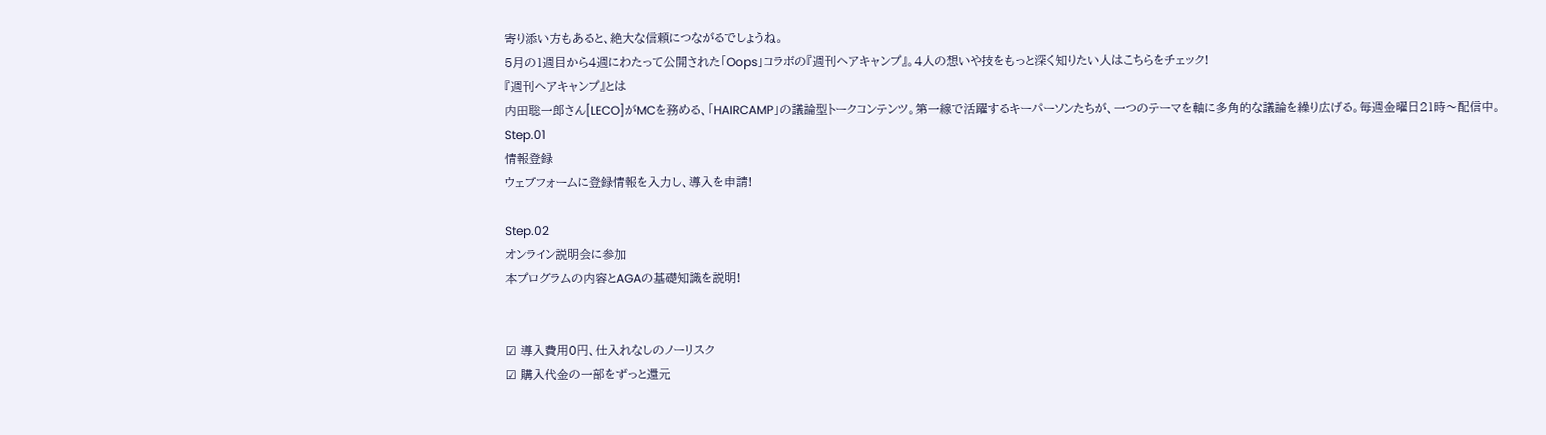寄り添い方もあると、絶大な信頼につながるでしょうね。
5月の1週目から4週にわたって公開された「Oops」コラボの『週刊ヘアキャンプ』。4人の想いや技をもっと深く知りたい人はこちらをチェック!
『週刊ヘアキャンプ』とは
内田聡一郎さん[LECO]がMCを務める、「HAIRCAMP」の議論型トークコンテンツ。第一線で活躍するキーパーソンたちが、一つのテーマを軸に多角的な議論を繰り広げる。毎週金曜日21時〜配信中。
Step.01
情報登録
ウェブフォームに登録情報を入力し、導入を申請!

Step.02
オンライン説明会に参加
本プログラムの内容とAGAの基礎知識を説明!


☑ 導入費用0円、仕入れなしのノーリスク
☑ 購入代金の一部をずっと還元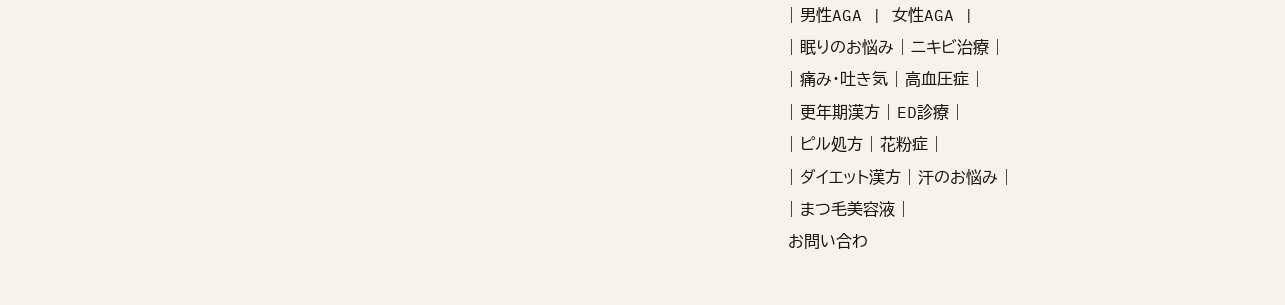| 男性AGA | 女性AGA |
| 眠りのお悩み | ニキビ治療 |
| 痛み・吐き気 | 高血圧症 |
| 更年期漢方 | ED診療 |
| ピル処方 | 花粉症 |
| ダイエット漢方 | 汗のお悩み |
| まつ毛美容液 |
お問い合わ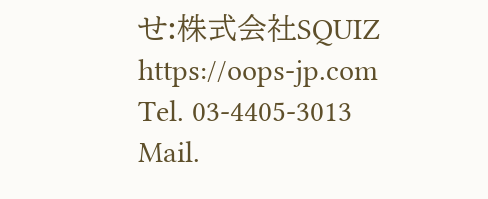せ:株式会社SQUIZ
https://oops-jp.com
Tel. 03-4405-3013
Mail.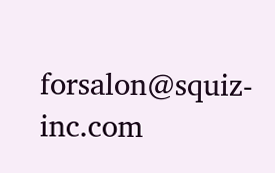forsalon@squiz-inc.com